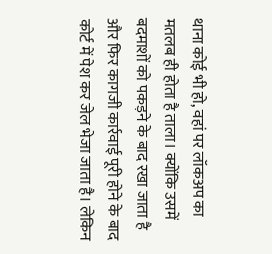थाना कोई भी हो, वहां पर लॉकअप का मतलब ही होता है ताला। क्योंकि उसमें बदमाशों को पकड़ने के बाद रखा जाता है और फिर कागजी कार्रवाई पूरी होने के बाद कोर्ट में पेश कर जेल भेजा जाता है। लेकिन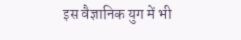इस वैज्ञानिक युग में भी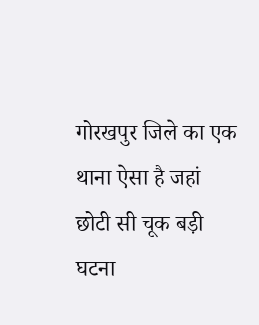गोरखपुर जिले का एक थाना ऐसा है जहां छोटी सी चूक बड़ी घटना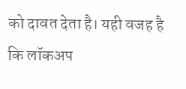को दावत देता है। यही वजह है कि लॉकअप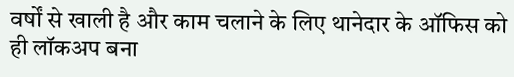वर्षों से खाली है और काम चलाने के लिए थानेदार के ऑफिस को ही लॉकअप बना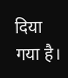दिया गया है।